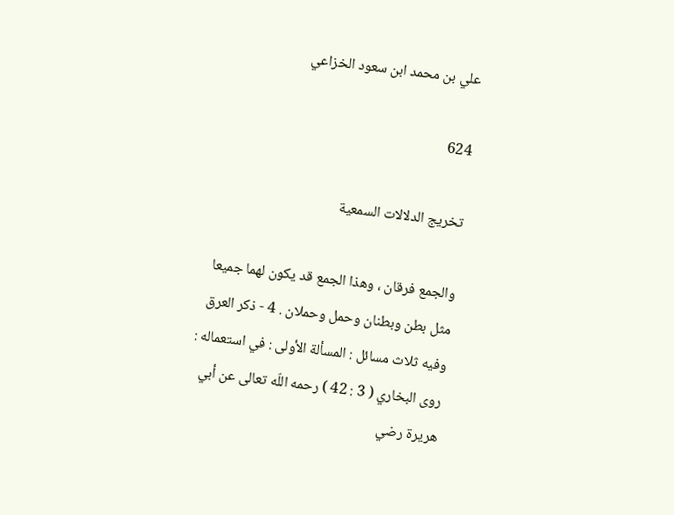علي بن محمد ابن سعود الخزاعي

624

تخريج الدلالات السمعية

والجمع فرقان ، وهذا الجمع قد يكون لهما جميعا مثل بطن وبطنان وحمل وحملان . 4 - ذكر العرق وفيه ثلاث مسائل : المسألة الأولى : في استعماله : روى البخاري ( 3 : 42 ) رحمه اللّه تعالى عن أبي هريرة رضي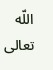اللّه تعالى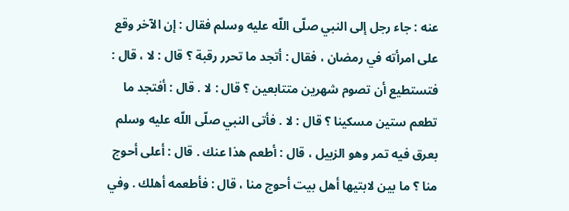عنه : جاء رجل إلى النبي صلّى اللّه عليه وسلم فقال : إن الآخر وقع على امرأته في رمضان ، فقال : أتجد ما تحرر رقبة ؟ قال : لا ، قال : فتستطيع أن تصوم شهرين متتابعين ؟ قال : لا . قال : أفتجد ما تطعم ستين مسكينا ؟ قال : لا . فأتى النبي صلّى اللّه عليه وسلم بعرق فيه تمر وهو الزبيل ، قال : أطعم هذا عنك . قال : أعلى أحوج منا ؟ ما بين لابتيها أهل بيت أحوج منا ، قال : فأطعمه أهلك . وفي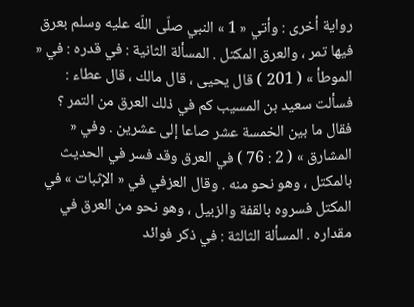رواية أخرى : وأتي « 1 » النبي صلّى اللّه عليه وسلم بعرق فيها تمر ، والعرق المكتل . المسألة الثانية : في قدره : في « الموطأ » ( 201 ) قال يحيى ، قال مالك ، قال عطاء : فسألت سعيد بن المسيب كم في ذلك العرق من التمر ؟ فقال ما بين الخمسة عشر صاعا إلى عشرين . وفي « المشارق » ( 2 : 76 ) في العرق وقد فسر في الحديث بالمكتل ، وهو نحو منه . وقال العزفي في « الإثبات » في المكتل فسروه بالقفة والزبيل ، وهو نحو من العرق في مقداره . المسألة الثالثة : في ذكر فوائد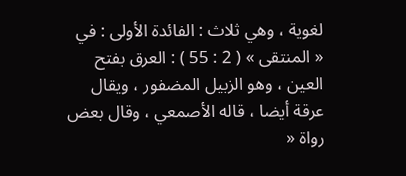لغوية ، وهي ثلاث : الفائدة الأولى : في « المنتقى » ( 2 : 55 ) : العرق بفتح العين ، وهو الزبيل المضفور ، ويقال عرقة أيضا ، قاله الأصمعي ، وقال بعض رواة «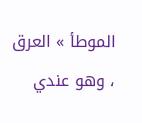الموطأ » العرق ، وهو عندي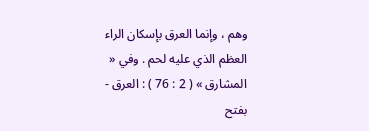وهم ، وإنما العرق بإسكان الراء العظم الذي عليه لحم . وفي « المشارق » ( 2 : 76 ) : العرق - بفتح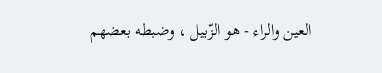العين والراء - هو الزّبيل ، وضبطه بعضهم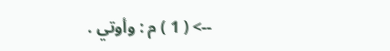--> ( 1 ) م : وأوتي .